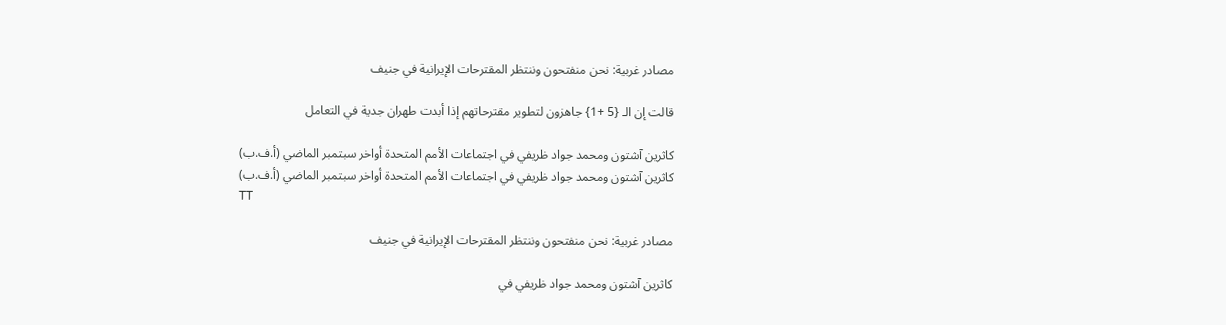مصادر غربية: نحن منفتحون وننتظر المقترحات الإيرانية في جنيف

قالت إن الـ {5 +1} جاهزون لتطوير مقترحاتهم إذا أبدت طهران جدية في التعامل

كاثرين آشتون ومحمد جواد ظريفي في اجتماعات الأمم المتحدة أواخر سبتمبر الماضي (أ.ف.ب)
كاثرين آشتون ومحمد جواد ظريفي في اجتماعات الأمم المتحدة أواخر سبتمبر الماضي (أ.ف.ب)
TT

مصادر غربية: نحن منفتحون وننتظر المقترحات الإيرانية في جنيف

كاثرين آشتون ومحمد جواد ظريفي في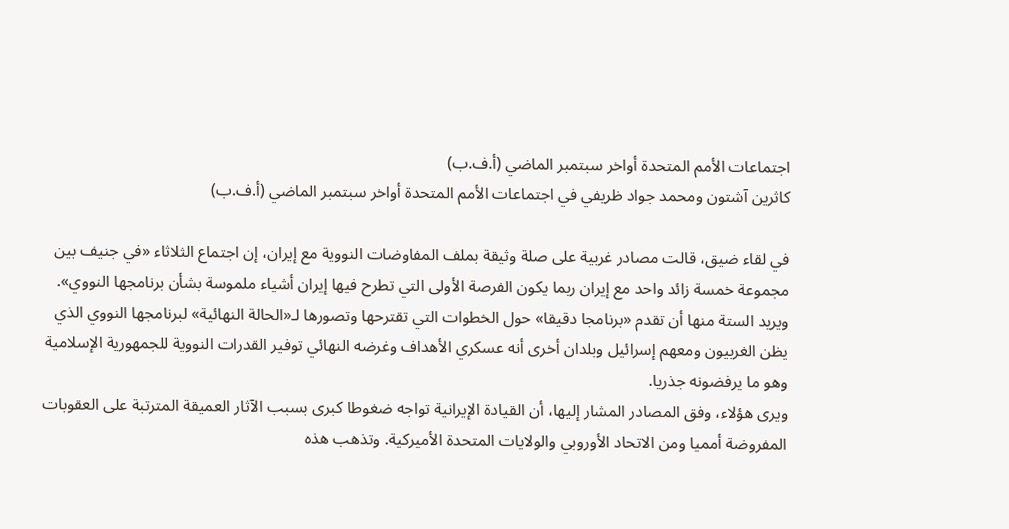اجتماعات الأمم المتحدة أواخر سبتمبر الماضي (أ.ف.ب)
كاثرين آشتون ومحمد جواد ظريفي في اجتماعات الأمم المتحدة أواخر سبتمبر الماضي (أ.ف.ب)

في لقاء ضيق، قالت مصادر غربية على صلة وثيقة بملف المفاوضات النووية مع إيران، إن اجتماع الثلاثاء «في جنيف بين مجموعة خمسة زائد واحد مع إيران ربما يكون الفرصة الأولى التي تطرح فيها إيران أشياء ملموسة بشأن برنامجها النووي». ويريد الستة منها أن تقدم «برنامجا دقيقا» حول الخطوات التي تقترحها وتصورها لـ«الحالة النهائية» لبرنامجها النووي الذي يظن الغربيون ومعهم إسرائيل وبلدان أخرى أنه عسكري الأهداف وغرضه النهائي توفير القدرات النووية للجمهورية الإسلامية وهو ما يرفضونه جذريا.
ويرى هؤلاء، وفق المصادر المشار إليها، أن القيادة الإيرانية تواجه ضغوطا كبرى بسبب الآثار العميقة المترتبة على العقوبات المفروضة أمميا ومن الاتحاد الأوروبي والولايات المتحدة الأميركية. وتذهب هذه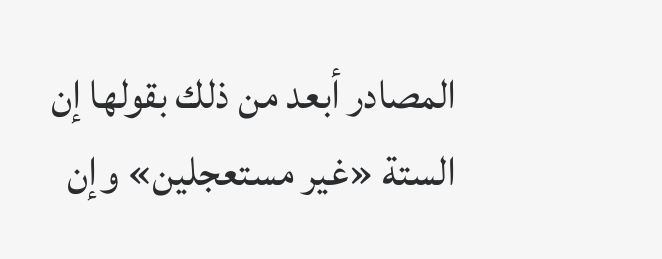المصادر أبعد من ذلك بقولها إن الستة «غير مستعجلين» وإن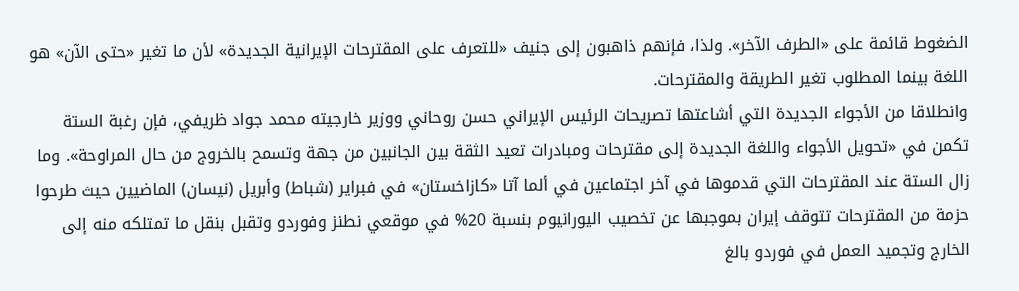الضغوط قائمة على «الطرف الآخر». ولذا، فإنهم ذاهبون إلى جنيف «للتعرف على المقترحات الإيرانية الجديدة» لأن ما تغير «حتى الآن» هو اللغة بينما المطلوب تغير الطريقة والمقترحات.
وانطلاقا من الأجواء الجديدة التي أشاعتها تصريحات الرئيس الإيراني حسن روحاني ووزير خارجيته محمد جواد ظريفي، فإن رغبة الستة تكمن في «تحويل الأجواء واللغة الجديدة إلى مقترحات ومبادرات تعيد الثقة بين الجانبين من جهة وتسمح بالخروج من حال المراوحة». وما زال الستة عند المقترحات التي قدموها في آخر اجتماعين في ألما آتا «كازاخستان» في فبراير (شباط) وأبريل (نيسان) الماضيين حيث طرحوا حزمة من المقترحات تتوقف إيران بموجبها عن تخصيب اليورانيوم بنسبة 20% في موقعي نطنز وفوردو وتقبل بنقل ما تمتلكه منه إلى الخارج وتجميد العمل في فوردو بالغ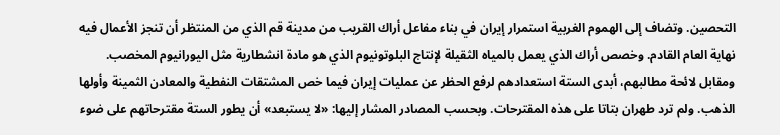التحصين. وتضاف إلى الهموم الغربية استمرار إيران في بناء مفاعل أراك القريب من مدينة قم الذي من المنتظر أن تنجز الأعمال فيه نهاية العام القادم. وخصص أراك الذي يعمل بالمياه الثقيلة لإنتاج البلوتونيوم الذي هو مادة انشطارية مثل اليورانيوم المخصب.
ومقابل لائحة مطالبهم، أبدى الستة استعدادهم لرفع الحظر عن عمليات إيران فيما خص المشتقات النفطية والمعادن الثمينة وأولها الذهب. ولم ترد طهران بتاتا على هذه المقترحات. وبحسب المصادر المشار إليها: «لا يستبعد» أن يطور الستة مقترحاتهم على ضوء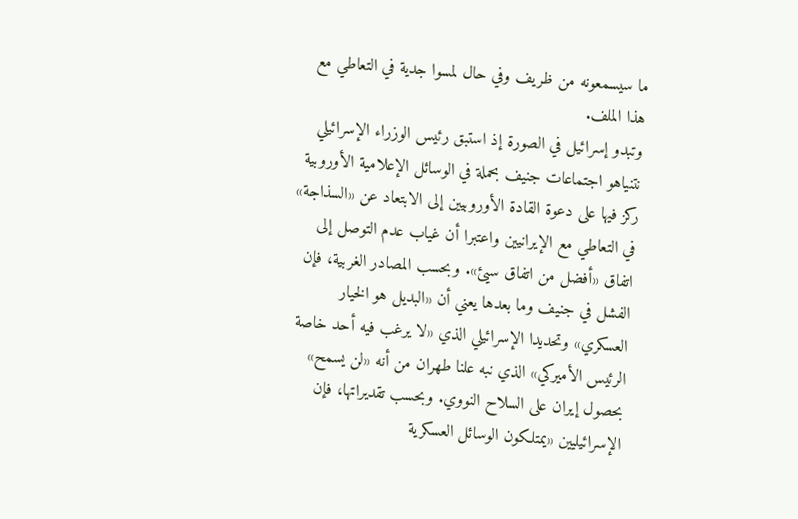ما سيسمعونه من ظريف وفي حال لمسوا جدية في التعاطي مع هذا الملف.
وتبدو إسرائيل في الصورة إذ استبق رئيس الوزراء الإسرائيلي نتنياهو اجتماعات جنيف بحملة في الوسائل الإعلامية الأوروبية ركز فيها على دعوة القادة الأوروبيين إلى الابتعاد عن «السذاجة» في التعاطي مع الإيرانيين واعتبرا أن غياب عدم التوصل إلى اتفاق «أفضل من اتفاق سيئ». وبحسب المصادر الغربية، فإن الفشل في جنيف وما بعدها يعني أن «البديل هو الخيار العسكري» وتحديدا الإسرائيلي الذي «لا يرغب فيه أحد خاصة الرئيس الأميركي» الذي نبه علنا طهران من أنه «لن يسمح» بحصول إيران على السلاح النووي. وبحسب تقديراتها، فإن الإسرائيليين «يمتلكون الوسائل العسكرية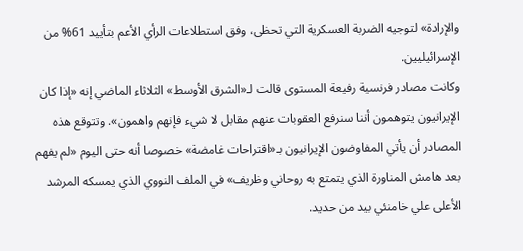والإرادة» لتوجيه الضربة العسكرية التي تحظى، وفق استطلاعات الرأي الأعم بتأييد 61% من الإسرائيليين.
وكانت مصادر فرنسية رفيعة المستوى قالت لـ«الشرق الأوسط» الثلاثاء الماضي إنه «إذا كان الإيرانيون يتوهمون أننا سنرفع العقوبات عنهم مقابل لا شيء فإنهم واهمون». وتتوقع هذه المصادر أن يأتي المفاوضون الإيرانيون بـ«اقتراحات غامضة» خصوصا أنه حتى اليوم «لم يفهم بعد هامش المناورة الذي يتمتع به روحاني وظريف» في الملف النووي الذي يمسكه المرشد الأعلى علي خامنئي بيد من حديد.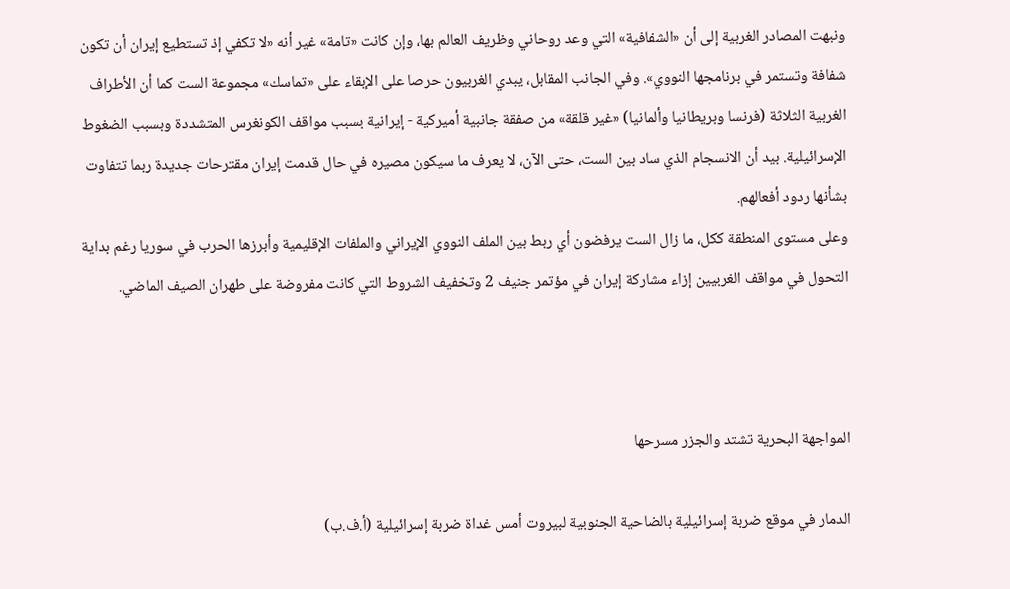ونبهت المصادر الغربية إلى أن «الشفافية» التي وعد روحاني وظريف العالم بها، وإن كانت «تامة» غير أنه «لا تكفي إذ تستطيع إيران أن تكون شفافة وتستمر في برنامجها النووي». وفي الجانب المقابل، يبدي الغربيون حرصا على الإبقاء على «تماسك» مجموعة الست كما أن الأطراف الغربية الثلاثة (فرنسا وبريطانيا وألمانيا) «غير قلقة» من صفقة جانبية أميركية - إيرانية بسبب مواقف الكونغرس المتشددة وبسبب الضغوط الإسرائيلية. بيد أن الانسجام الذي ساد بين الست، حتى الآن، لا يعرف ما سيكون مصيره في حال قدمت إيران مقترحات جديدة ربما تتفاوت بشأنها ردود أفعالهم.
وعلى مستوى المنطقة ككل، ما زال الست يرفضون أي ربط بين الملف النووي الإيراني والملفات الإقليمية وأبرزها الحرب في سوريا رغم بداية التحول في مواقف الغربيين إزاء مشاركة إيران في مؤتمر جنيف 2 وتخفيف الشروط التي كانت مفروضة على طهران الصيف الماضي.



المواجهة البحرية تشتد والجزر مسرحها

الدمار في موقع ضربة إسرائيلية بالضاحية الجنوبية لبيروت أمس غداة ضربة إسرائيلية (أ.ف.ب)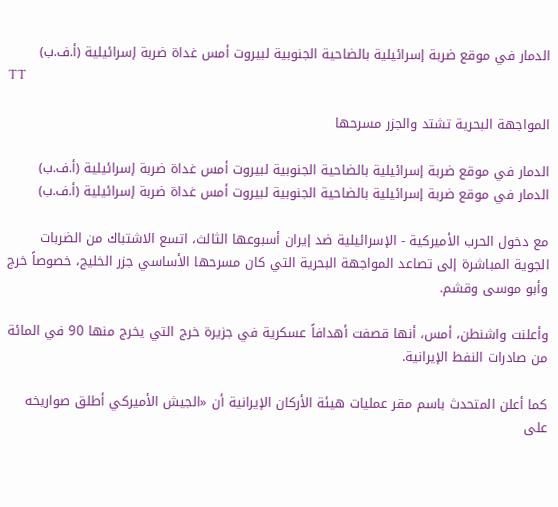الدمار في موقع ضربة إسرائيلية بالضاحية الجنوبية لبيروت أمس غداة ضربة إسرائيلية (أ.ف.ب)
TT

المواجهة البحرية تشتد والجزر مسرحها

الدمار في موقع ضربة إسرائيلية بالضاحية الجنوبية لبيروت أمس غداة ضربة إسرائيلية (أ.ف.ب)
الدمار في موقع ضربة إسرائيلية بالضاحية الجنوبية لبيروت أمس غداة ضربة إسرائيلية (أ.ف.ب)

مع دخول الحرب الأميركية - الإسرائيلية ضد إيران أسبوعها الثالث، اتسع الاشتباك من الضربات الجوية المباشرة إلى تصاعد المواجهة البحرية التي كان مسرحها الأساسي جزر الخليج، خصوصاً خرج وأبو موسى وقشم.

وأعلنت واشنطن، أمس، أنها قصفت أهدافاً عسكرية في جزيرة خرج التي يخرج منها 90 في المائة من صادرات النفط الإيرانية.

كما أعلن المتحدث باسم مقر عمليات هيئة الأركان الإيرانية أن «الجيش الأميركي أطلق صواريخه على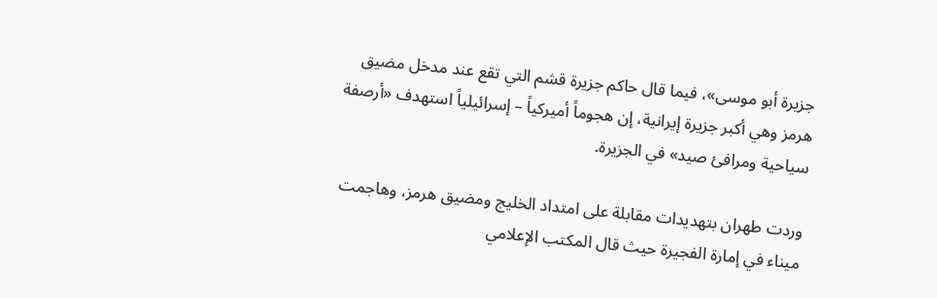جزيرة أبو موسى»، فيما قال حاكم جزيرة قشم التي تقع عند مدخل مضيق هرمز وهي أكبر جزيرة إيرانية، إن هجوماً أميركياً – إسرائيلياً استهدف «أرصفة سياحية ومرافئ صيد» في الجزيرة.

وردت طهران بتهديدات مقابلة على امتداد الخليج ومضيق هرمز، وهاجمت ميناء في إمارة الفجيرة حيث قال المكتب الإعلامي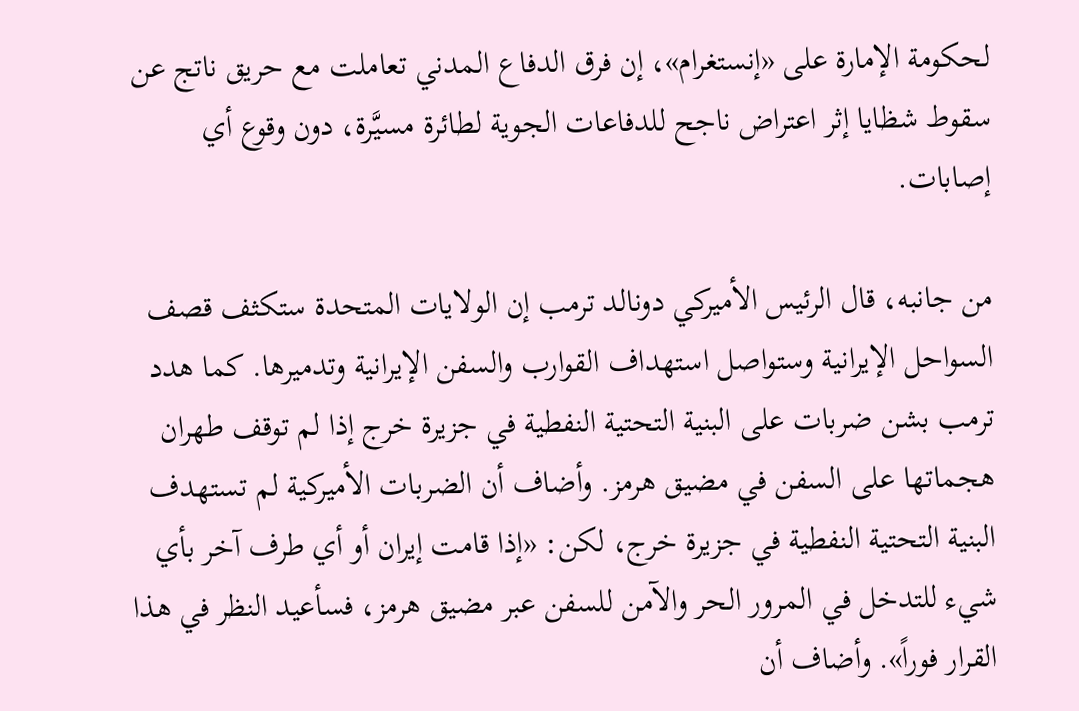لحكومة الإمارة على «إنستغرام»، إن فرق الدفاع المدني تعاملت مع حريق ناتج عن سقوط شظايا إثر اعتراض ناجح للدفاعات الجوية لطائرة مسيَّرة، دون وقوع أي إصابات.

من جانبه، قال الرئيس الأميركي دونالد ترمب إن الولايات المتحدة ستكثف قصف السواحل الإيرانية وستواصل استهداف القوارب والسفن الإيرانية وتدميرها. كما هدد ترمب بشن ضربات على البنية التحتية النفطية في جزيرة خرج إذا لم توقف طهران هجماتها على السفن في مضيق هرمز. وأضاف أن الضربات الأميركية لم تستهدف البنية التحتية النفطية في جزيرة خرج، لكن: «إذا قامت إيران أو أي طرف آخر بأي شيء للتدخل في المرور الحر والآمن للسفن عبر مضيق هرمز، فسأعيد النظر في هذا القرار فوراً». وأضاف أن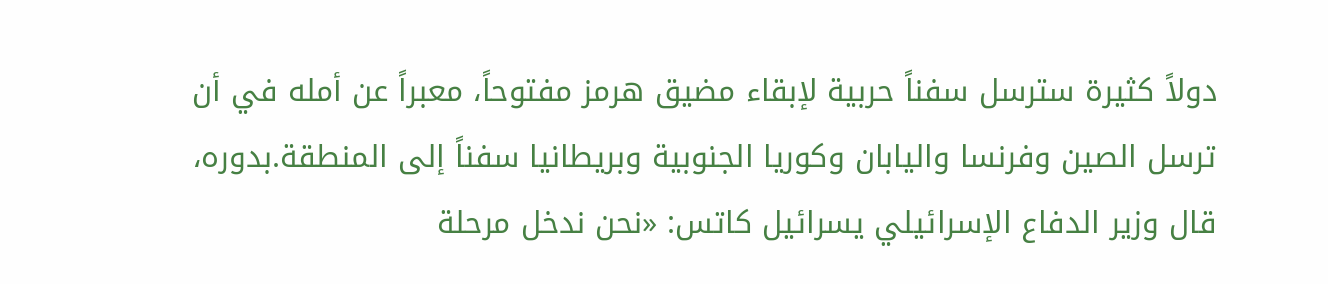دولاً كثيرة سترسل سفناً حربية لإبقاء مضيق هرمز مفتوحاً، معبراً عن أمله في أن ترسل الصين وفرنسا واليابان وكوريا الجنوبية وبريطانيا سفناً إلى المنطقة.بدوره، قال وزير الدفاع الإسرائيلي يسرائيل كاتس: «نحن ندخل مرحلة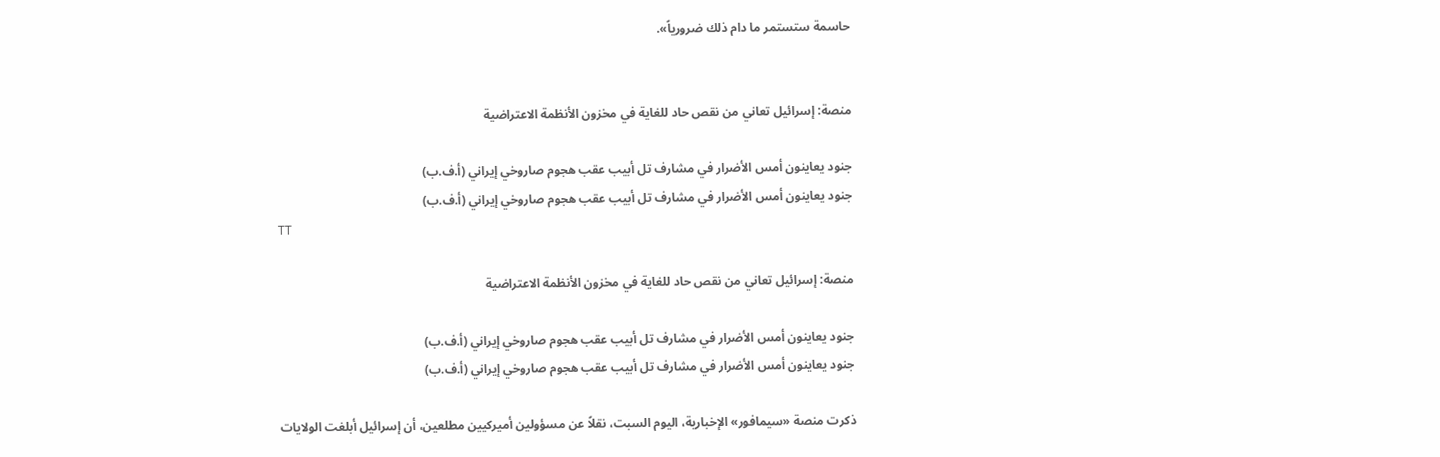حاسمة ستستمر ما دام ذلك ضرورياً».


منصة: إسرائيل تعاني من نقص حاد للغاية في مخزون الأنظمة الاعتراضية

جنود يعاينون أمس الأضرار في مشارف تل أبيب عقب هجوم صاروخي إيراني (أ.ف.ب)
جنود يعاينون أمس الأضرار في مشارف تل أبيب عقب هجوم صاروخي إيراني (أ.ف.ب)
TT

منصة: إسرائيل تعاني من نقص حاد للغاية في مخزون الأنظمة الاعتراضية

جنود يعاينون أمس الأضرار في مشارف تل أبيب عقب هجوم صاروخي إيراني (أ.ف.ب)
جنود يعاينون أمس الأضرار في مشارف تل أبيب عقب هجوم صاروخي إيراني (أ.ف.ب)

ذكرت منصة «سيمافور» الإخبارية، اليوم السبت، نقلاً عن مسؤولين أميركيين مطلعين، أن إسرائيل أبلغت الولايات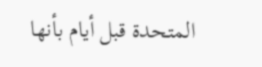المتحدة قبل أيام بأنها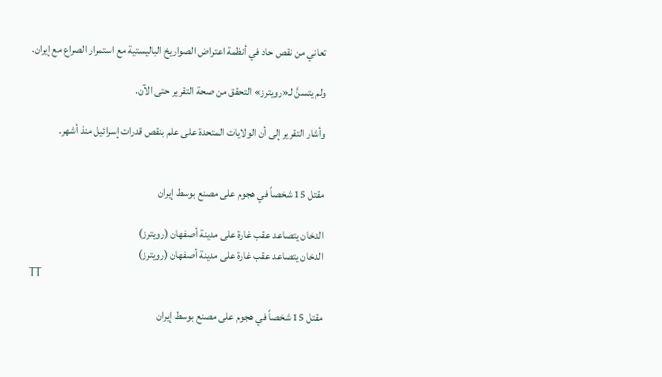تعاني من نقص حاد في أنظمة اعتراض الصواريخ الباليستية مع استمرار الصراع مع إيران.

ولم يتسنَّ لـ«رويترز» التحقق من صحة التقرير حتى الآن.

وأشار التقرير إلى أن الولايات المتحدة على علم بنقص قدرات إسرائيل منذ أشهر.


مقتل 15 شخصاً في هجوم على مصنع بوسط إيران

الدخان يتصاعد عقب غارة على مدينة أصفهان (رويترز)
الدخان يتصاعد عقب غارة على مدينة أصفهان (رويترز)
TT

مقتل 15 شخصاً في هجوم على مصنع بوسط إيران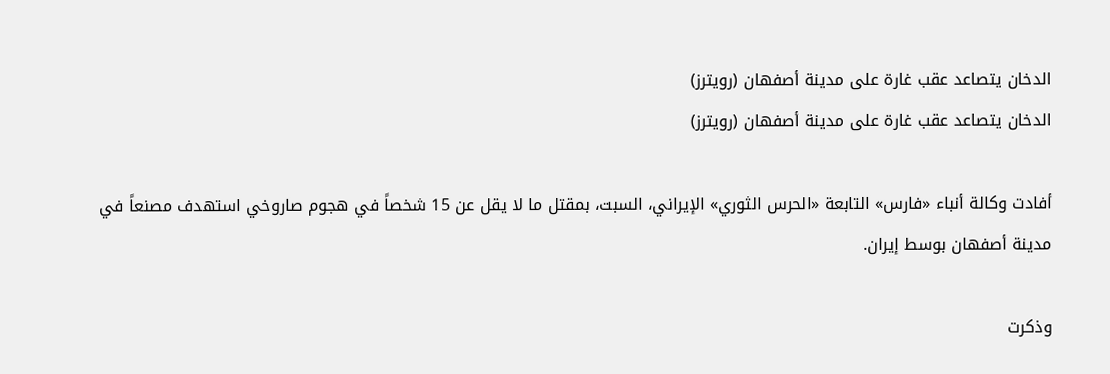الدخان يتصاعد عقب غارة على مدينة أصفهان (رويترز)
الدخان يتصاعد عقب غارة على مدينة أصفهان (رويترز)

أفادت وكالة أنباء «فارس» التابعة «الحرس الثوري» الإيراني، السبت، بمقتل ما لا يقل عن 15 شخصاً في هجوم صاروخي استهدف مصنعاً في مدينة أصفهان بوسط إيران.

وذكرت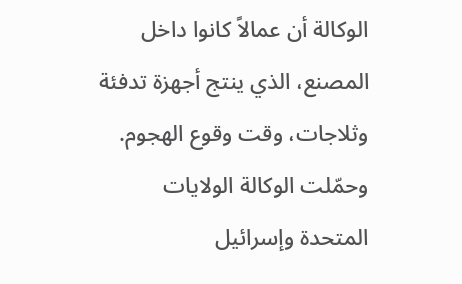الوكالة أن عمالاً كانوا داخل المصنع، الذي ينتج أجهزة تدفئة وثلاجات، وقت وقوع الهجوم. وحمّلت الوكالة الولايات المتحدة وإسرائيل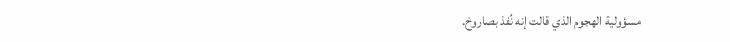مسؤولية الهجوم الذي قالت إنه نُفذ بصاروخ.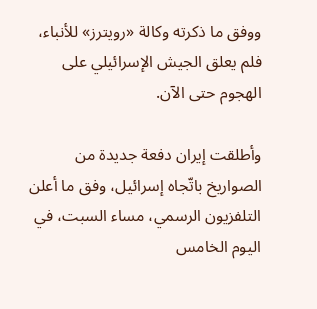ووفق ما ذكرته وكالة «رويترز» للأنباء، فلم يعلق الجيش الإسرائيلي على الهجوم حتى الآن.

وأطلقت إيران دفعة جديدة من الصواريخ باتّجاه إسرائيل، وفق ما أعلن التلفزيون الرسمي، مساء السبت، في اليوم الخامس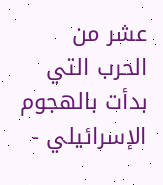عشر من الحرب التي بدأت بالهجوم الإسرائيلي -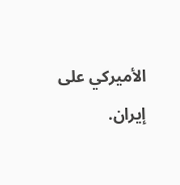الأميركي على إيران.